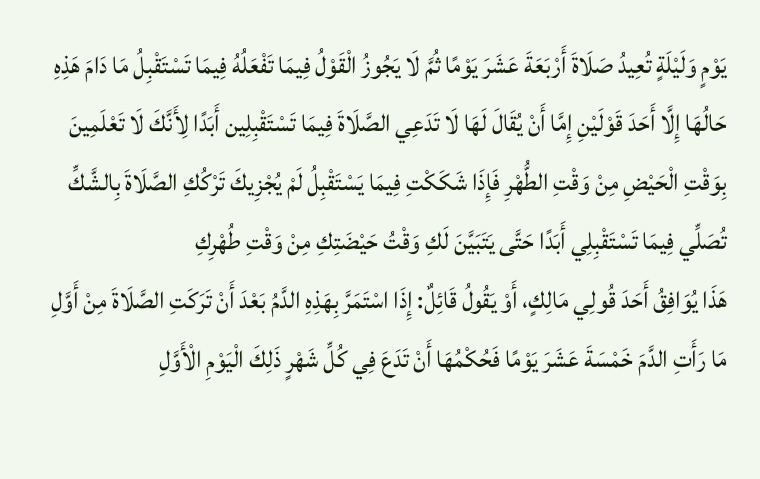يَوْمٍ وَلَيْلَةٍ تُعِيدُ صَلَاةَ أَرْبَعَةَ عَشَرَ يَوْمًا ثُمَّ لَا يَجُوزُ الْقَوْلُ فِيمَا تَفْعَلُهُ فِيمَا تَسْتَقْبِلُ مَا دَامَ هَذِهِ حَالُهَا إِلَّا أَحَدَ قَوْلَيْنِ إِمَّا أَنْ يُقَالَ لَهَا لَا تَدَعِي الصَّلَاةَ فِيمَا تَسْتَقْبِلِين أَبَدًا لِأَنَّكَ لَا تَعْلَمِينَ بِوَقْتِ الْحَيْضِ مِنْ وَقْتِ الطُّهْرِ فَإِذَا شَكَكْتِ فِيمَا يَسْتَقْبِلُ لَمْ يُجْزِيكَ تَرْكُكِ الصَّلَاةَ بِالشَّكِّ تُصَلِّي فِيمَا تَسْتَقْبِلِي أَبَدًا حَتَّى يَتَبَيَّنَ لَكِ وَقْتُ حَيْضَتِكِ مِنْ وَقْتِ طُهْرِكِ
هَذَا يُوَافِقُ أَحَدَ قُولِي مَالِكٍ، أَوْ يَقُولُ قَائِلٌ: إِذَا اسْتَمَرَّ بِهَذِهِ الدَّمُ بَعْدَ أَنْ تَرَكَتِ الصَّلَاةَ مِنْ أَوَّلِ مَا رَأَتِ الدَّمَ خَمْسَةَ عَشَرَ يَوْمًا فَحُكْمُهَا أَنْ تَدَعَ فِي كُلِّ شَهْرٍ ذَلِكَ الْيَوْمِ الْأَوَّلِ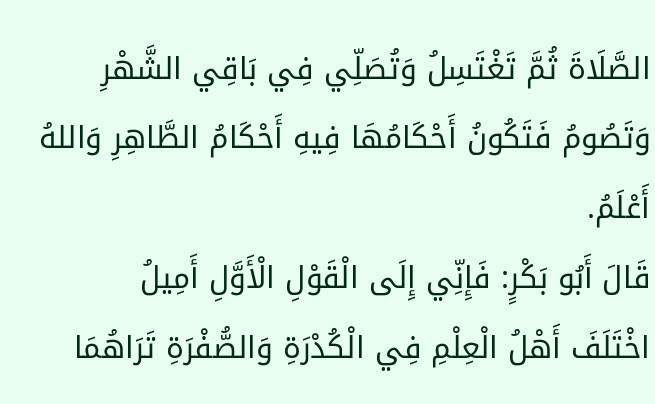الصَّلَاةَ ثُمَّ تَغْتَسِلُ وَتُصَلِّي فِي بَاقِي الشَّهْرِ وَتَصُومُ فَتَكُونُ أَحْكَامُهَا فِيهِ أَحْكَامُ الطَّاهِرِ وَاللهُ أَعْلَمُ.
قَالَ أَبُو بَكْرٍ: فَإِنِّي إِلَى الْقَوْلِ الْأَوَّلِ أَمِيلُ
اخْتَلَفَ أَهْلُ الْعِلْمِ فِي الْكُدْرَةِ وَالصُّفْرَةِ تَرَاهُمَا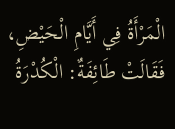الْمَرْأَةُ فِي أَيَّامِ الْحَيْضِ،
فَقَالَتْ طَائِفَةٌ: الْكُدْرَةُ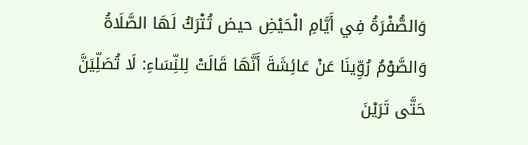وَالصُّفْرَةُ فِي أَيَّامِ الْحَيْضِ حيض تُتْرَكُ لَهَا الصَّلَاةُ وَالصَّوْمُ رُوِّينَا عَنْ عَائِشَةَ أَنَّهَا قَالَتْ لِلنِّسَاءِ: لَا تُصَلِّيَنَّ حَتَّى تَرَيْنَ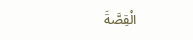الْقِصَّةَ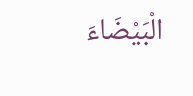الْبَيْضَاءَ